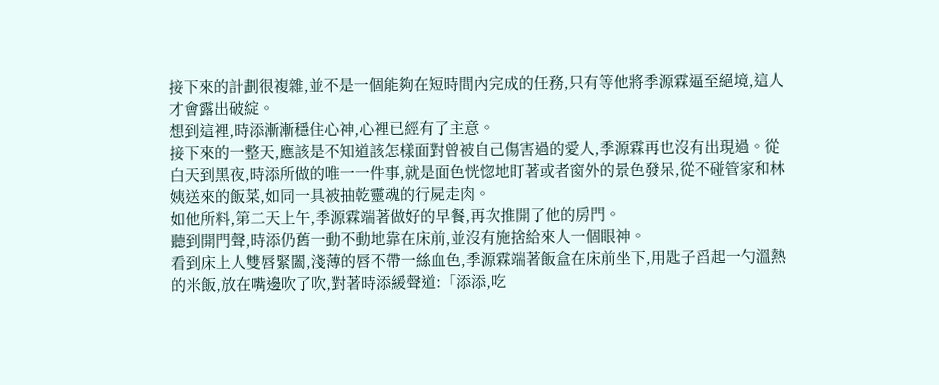接下來的計劃很複雜,並不是一個能夠在短時間內完成的任務,只有等他將季源霖逼至絕境,這人才會露出破綻。
想到這裡,時添漸漸穩住心神,心裡已經有了主意。
接下來的一整天,應該是不知道該怎樣面對曾被自己傷害過的愛人,季源霖再也沒有出現過。從白天到黑夜,時添所做的唯一一件事,就是面色恍惚地盯著或者窗外的景色發呆,從不碰管家和林姨送來的飯菜,如同一具被抽乾靈魂的行屍走肉。
如他所料,第二天上午,季源霖端著做好的早餐,再次推開了他的房門。
聽到開門聲,時添仍舊一動不動地靠在床前,並沒有施捨給來人一個眼神。
看到床上人雙唇緊闔,淺薄的唇不帶一絲血色,季源霖端著飯盒在床前坐下,用匙子舀起一勺溫熱的米飯,放在嘴邊吹了吹,對著時添緩聲道:「添添,吃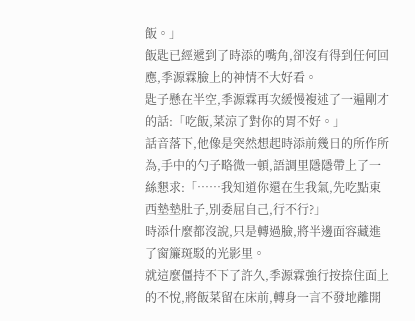飯。」
飯匙已經遞到了時添的嘴角,卻沒有得到任何回應,季源霖臉上的神情不大好看。
匙子懸在半空,季源霖再次緩慢複述了一遍剛才的話:「吃飯,菜涼了對你的胃不好。」
話音落下,他像是突然想起時添前幾日的所作所為,手中的勺子略微一頓,語調里隱隱帶上了一絲懇求:「……我知道你還在生我氣,先吃點東西墊墊肚子,別委屈自己,行不行?」
時添什麼都沒說,只是轉過臉,將半邊面容藏進了窗簾斑駁的光影里。
就這麼僵持不下了許久,季源霖強行按捺住面上的不悅,將飯菜留在床前,轉身一言不發地離開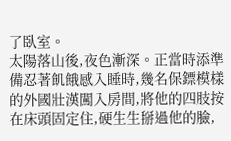了臥室。
太陽落山後,夜色漸深。正當時添準備忍著飢餓感入睡時,幾名保鏢模樣的外國壯漢闖入房間,將他的四肢按在床頭固定住,硬生生掰過他的臉,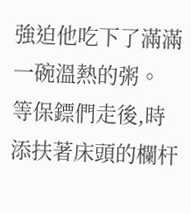強迫他吃下了滿滿一碗溫熱的粥。
等保鏢們走後,時添扶著床頭的欄杆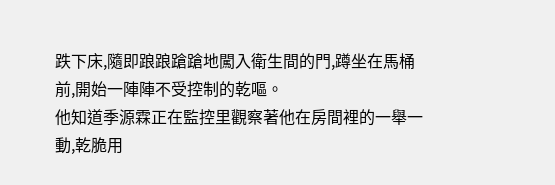跌下床,隨即踉踉蹌蹌地闖入衛生間的門,蹲坐在馬桶前,開始一陣陣不受控制的乾嘔。
他知道季源霖正在監控里觀察著他在房間裡的一舉一動,乾脆用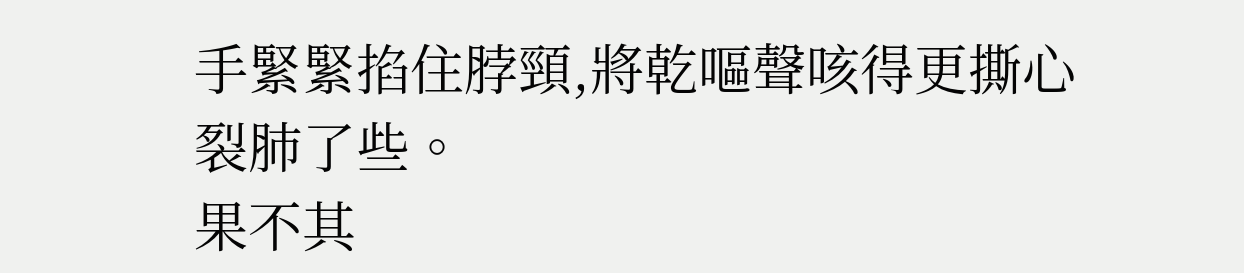手緊緊掐住脖頸,將乾嘔聲咳得更撕心裂肺了些。
果不其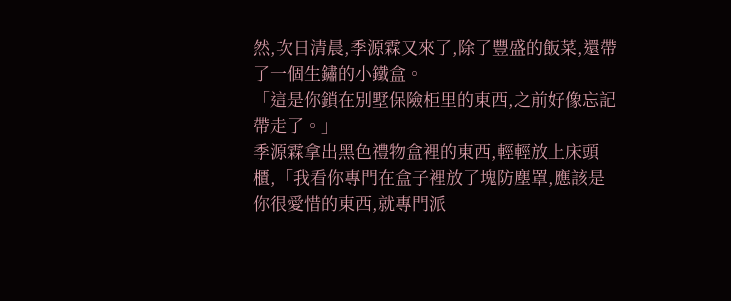然,次日清晨,季源霖又來了,除了豐盛的飯菜,還帶了一個生鏽的小鐵盒。
「這是你鎖在別墅保險柜里的東西,之前好像忘記帶走了。」
季源霖拿出黑色禮物盒裡的東西,輕輕放上床頭櫃,「我看你專門在盒子裡放了塊防塵罩,應該是你很愛惜的東西,就專門派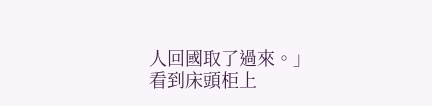人回國取了過來。」
看到床頭柜上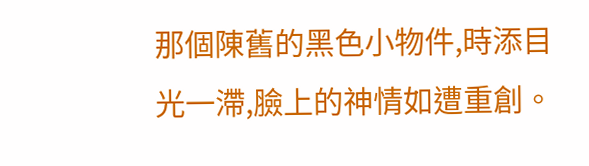那個陳舊的黑色小物件,時添目光一滯,臉上的神情如遭重創。